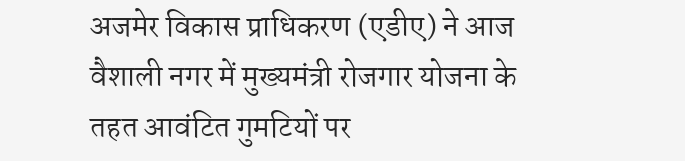अजमेर विकास प्राधिकरण (एडीए) ने आज वैशाली नगर में मुख्यमंत्री रोजगार योजना के तहत आवंटित गुमटियों पर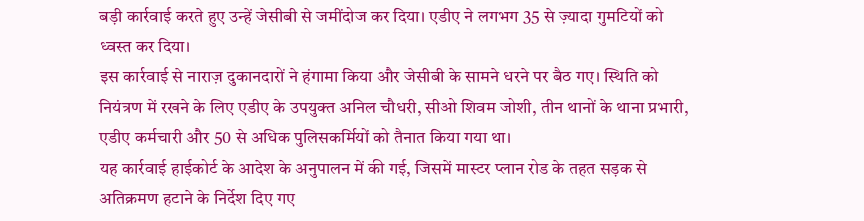बड़ी कार्रवाई करते हुए उन्हें जेसीबी से जमींदोज कर दिया। एडीए ने लगभग 35 से ज़्यादा गुमटियों को ध्वस्त कर दिया।
इस कार्रवाई से नाराज़ दुकानदारों ने हंगामा किया और जेसीबी के सामने धरने पर बैठ गए। स्थिति को नियंत्रण में रखने के लिए एडीए के उपयुक्त अनिल चौधरी, सीओ शिवम जोशी, तीन थानों के थाना प्रभारी, एडीए कर्मचारी और 50 से अधिक पुलिसकर्मियों को तैनात किया गया था।
यह कार्रवाई हाईकोर्ट के आदेश के अनुपालन में की गई, जिसमें मास्टर प्लान रोड के तहत सड़क से अतिक्रमण हटाने के निर्देश दिए गए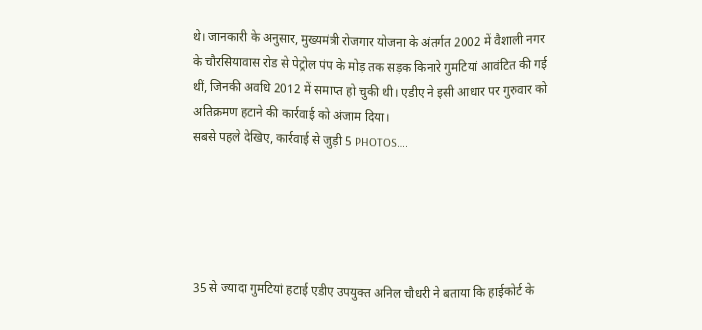थे। जानकारी के अनुसार, मुख्यमंत्री रोजगार योजना के अंतर्गत 2002 में वैशाली नगर के चौरसियावास रोड से पेट्रोल पंप के मोड़ तक सड़क किनारे गुमटियां आवंटित की गई थीं, जिनकी अवधि 2012 में समाप्त हो चुकी थी। एडीए ने इसी आधार पर गुरुवार को अतिक्रमण हटाने की कार्रवाई को अंजाम दिया।
सबसे पहले देखिए, कार्रवाई से जुड़ी 5 PHOTOS….





35 से ज्यादा गुमटियां हटाई एडीए उपयुक्त अनिल चौधरी ने बताया कि हाईकोर्ट के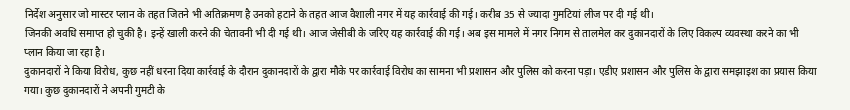निर्देश अनुसार जो मास्टर प्लान के तहत जितने भी अतिक्रमण है उनको हटाने के तहत आज वैशाली नगर में यह कार्रवाई की गई। करीब 35 से ज्यादा गुमटियां लीज पर दी गई थी।
जिनकी अवधि समाप्त हो चुकी है। इन्हें खाली करने की चेतावनी भी दी गई थी। आज जेसीबी के जरिए यह कार्रवाई की गई। अब इस मामले में नगर निगम से तालमेल कर दुकानदारों के लिए विकल्प व्यवस्था करने का भी प्लान किया जा रहा है।
दुकानदारों ने किया विरोध, कुछ नहीं धरना दिया कार्रवाई के दौरान दुकानदारों के द्वारा मौके पर कार्रवाई विरोध का सामना भी प्रशासन और पुलिस को करना पड़ा। एडीए प्रशासन और पुलिस के द्वारा समझाइश का प्रयास किया गया। कुछ दुकानदारों ने अपनी गुमटी के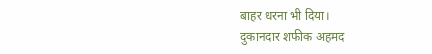बाहर धरना भी दिया।
दुकानदार शफीक अहमद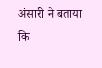अंसारी ने बताया कि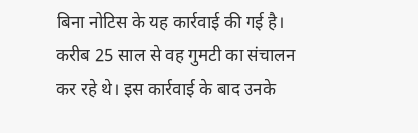बिना नोटिस के यह कार्रवाई की गई है। करीब 25 साल से वह गुमटी का संचालन कर रहे थे। इस कार्रवाई के बाद उनके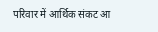परिवार में आर्थिक संकट आ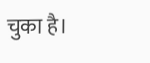चुका है।